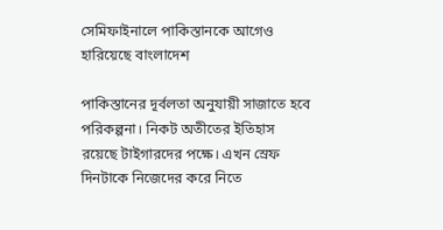সেমিফাইনালে পাকিস্তানকে আগেও হারিয়েছে বাংলাদেশ

পাকিস্তানের দূর্বলতা অনুযায়ী সাজাতে হবে পরিকল্পনা। নিকট অতীতের ইতিহাস রয়েছে টাইগারদের পক্ষে। এখন স্রেফ দিনটাকে নিজেদের করে নিতে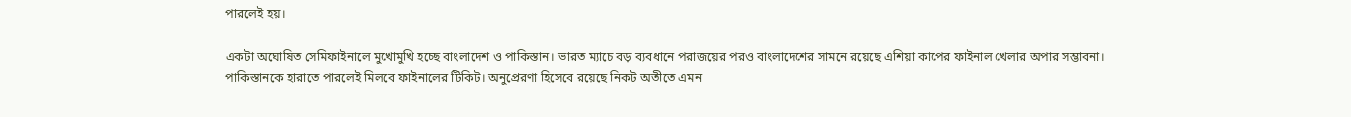পারলেই হয়।

একটা অঘোষিত সেমিফাইনালে মুখোমুখি হচ্ছে বাংলাদেশ ও পাকিস্তান। ভারত ম্যাচে বড় ব্যবধানে পরাজয়ের পরও বাংলাদেশের সামনে রয়েছে এশিয়া কাপের ফাইনাল খেলার অপার সম্ভাবনা। পাকিস্তানকে হারাতে পারলেই মিলবে ফাইনালের টিকিট। অনুপ্রেরণা হিসেবে রয়েছে নিকট অতীতে এমন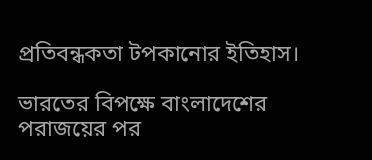প্রতিবন্ধকতা টপকানোর ইতিহাস।

ভারতের বিপক্ষে বাংলাদেশের পরাজয়ের পর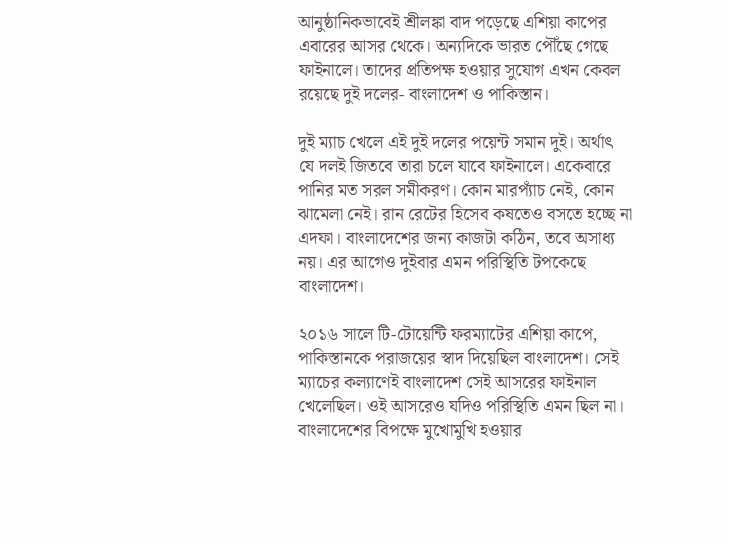আনুষ্ঠানিকভাবেই শ্রীলঙ্কা বাদ পড়েছে এশিয়া কাপের এবারের আসর থেকে। অন্যদিকে ভারত পৌঁছে গেছে ফাইনালে। তাদের প্রতিপক্ষ হওয়ার সুযোগ এখন কেবল রয়েছে দুই দলের- বাংলাদেশ ও পাকিস্তান।

দুই ম্যাচ খেলে এই দুই দলের পয়েন্ট সমান দুই। অর্থাৎ যে দলই জিতবে তারা চলে যাবে ফাইনালে। একেবারে পানির মত সরল সমীকরণ। কোন মারপ্যাঁচ নেই, কোন ঝামেলা নেই। রান রেটের হিসেব কষতেও বসতে হচ্ছে না এদফা। বাংলাদেশের জন্য কাজটা কঠিন, তবে অসাধ্য নয়। এর আগেও দুইবার এমন পরিস্থিতি টপকেছে বাংলাদেশ।

২০১৬ সালে টি-টোয়েন্টি ফরম্যাটের এশিয়া কাপে, পাকিস্তানকে পরাজয়ের স্বাদ দিয়েছিল বাংলাদেশ। সেই ম্যাচের কল্যাণেই বাংলাদেশ সেই আসরের ফাইনাল খেলেছিল। ওই আসরেও যদিও পরিস্থিতি এমন ছিল না। বাংলাদেশের বিপক্ষে মুখোমুখি হওয়ার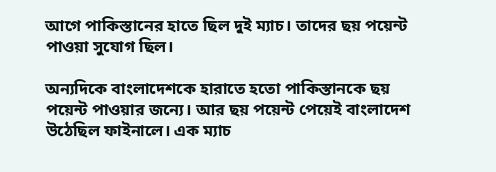আগে পাকিস্তানের হাতে ছিল দুই ম্যাচ। তাদের ছয় পয়েন্ট পাওয়া সুযোগ ছিল।

অন্যদিকে বাংলাদেশকে হারাতে হতো পাকিস্তানকে ছয় পয়েন্ট পাওয়ার জন্যে। আর ছয় পয়েন্ট পেয়েই বাংলাদেশ উঠেছিল ফাইনালে। এক ম্যাচ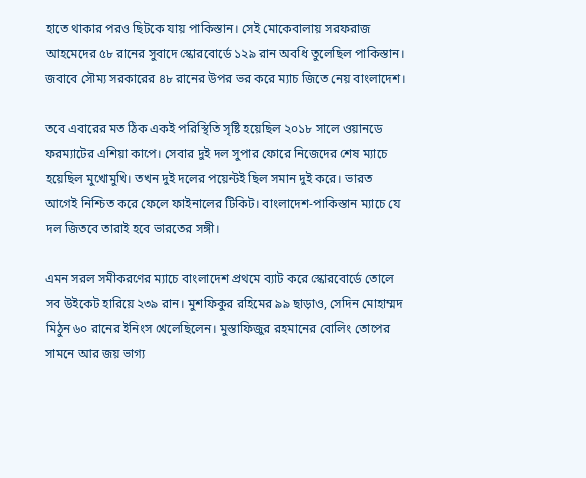হাতে থাকার পরও ছিটকে যায় পাকিস্তান। সেই মোকেবালায় সরফরাজ আহমেদের ৫৮ রানের সুবাদে স্কোরবোর্ডে ১২৯ রান অবধি তুলেছিল পাকিস্তান। জবাবে সৌম্য সরকারের ৪৮ রানের উপর ভর করে ম্যাচ জিতে নেয় বাংলাদেশ।

তবে এবারের মত ঠিক একই পরিস্থিতি সৃষ্টি হয়েছিল ২০১৮ সালে ওয়ানডে ফরম্যাটের এশিয়া কাপে। সেবার দুই দল সুপার ফোরে নিজেদের শেষ ম্যাচে হয়েছিল মুখোমুখি। তখন দুই দলের পয়েন্টই ছিল সমান দুই করে। ভারত আগেই নিশ্চিত করে ফেলে ফাইনালের টিকিট। বাংলাদেশ-পাকিস্তান ম্যাচে যে দল জিতবে তারাই হবে ভারতের সঙ্গী।

এমন সরল সমীকরণের ম্যাচে বাংলাদেশ প্রথমে ব্যাট করে স্কোরবোর্ডে তোলে সব উইকেট হারিয়ে ২৩৯ রান। মুশফিকুর রহিমের ৯৯ ছাড়াও, সেদিন মোহাম্মদ মিঠুন ৬০ রানের ইনিংস খেলেছিলেন। মুস্তাফিজুর রহমানের বোলিং তোপের সামনে আর জয় ভাগ্য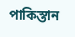পাকিস্তান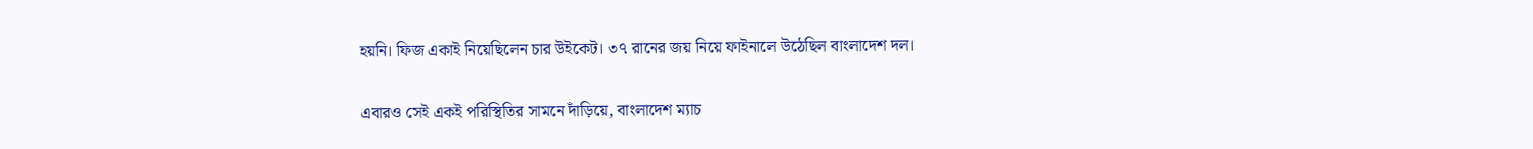হয়নি। ফিজ একাই নিয়েছিলেন চার উইকেট। ৩৭ রানের জয় নিয়ে ফাইনালে উঠেছিল বাংলাদেশ দল।

এবারও সেই একই পরিস্থিতির সামনে দাঁড়িয়ে, বাংলাদেশ ম্যাচ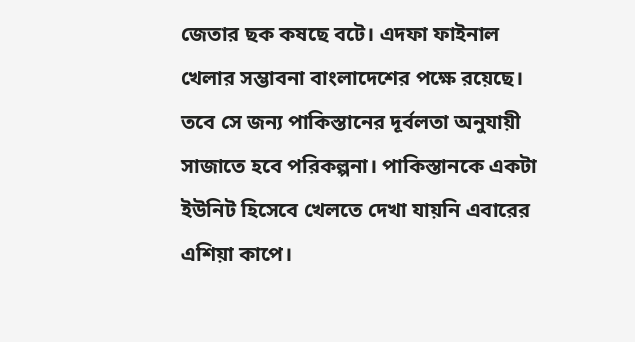জেতার ছক কষছে বটে। এদফা ফাইনাল খেলার সম্ভাবনা বাংলাদেশের পক্ষে রয়েছে। তবে সে জন্য পাকিস্তানের দূর্বলতা অনুযায়ী সাজাতে হবে পরিকল্পনা। পাকিস্তানকে একটা ইউনিট হিসেবে খেলতে দেখা যায়নি এবারের এশিয়া কাপে।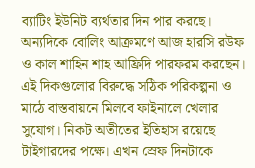ব্যাটিং ইউনিট ব্যর্থতার দিন পার করছে। অন্যদিকে বোলিং আক্রমণে আজ হারসি রউফ ও কাল শাহিন শাহ আফ্রিদি পারফরম করছেন। এই দিকগুলোর বিরুদ্ধে সঠিক পরিকল্পনা ও মাঠে বাস্তবায়নে মিলবে ফাইনালে খেলার সুযোগ। নিকট অতীতের ইতিহাস রয়েছে টাইগারদের পক্ষে। এখন স্রেফ দিনটাকে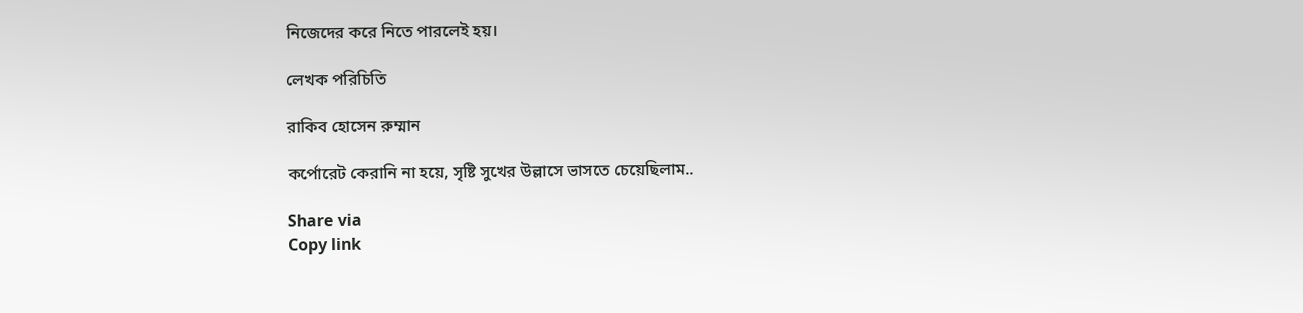নিজেদের করে নিতে পারলেই হয়।

লেখক পরিচিতি

রাকিব হোসেন রুম্মান

কর্পোরেট কেরানি না হয়ে, সৃষ্টি সুখের উল্লাসে ভাসতে চেয়েছিলাম..

Share via
Copy link